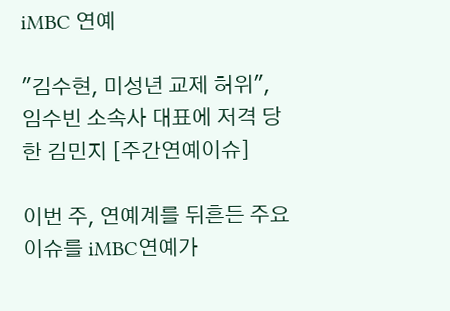iMBC 연예

"김수현, 미성년 교제 허위", 임수빈 소속사 대표에 저격 당한 김민지 [주간연예이슈]

이번 주, 연예계를 뒤흔든 주요 이슈를 iMBC연예가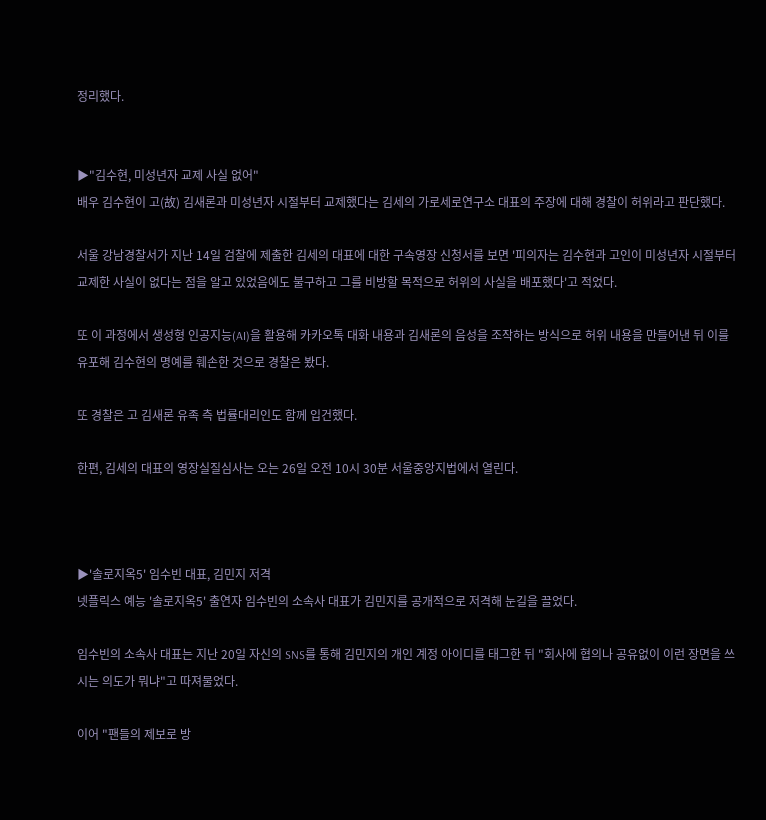정리했다.


▶"김수현, 미성년자 교제 사실 없어"
배우 김수현이 고(故) 김새론과 미성년자 시절부터 교제했다는 김세의 가로세로연구소 대표의 주장에 대해 경찰이 허위라고 판단했다.

서울 강남경찰서가 지난 14일 검찰에 제출한 김세의 대표에 대한 구속영장 신청서를 보면 '피의자는 김수현과 고인이 미성년자 시절부터 교제한 사실이 없다는 점을 알고 있었음에도 불구하고 그를 비방할 목적으로 허위의 사실을 배포했다'고 적었다.

또 이 과정에서 생성형 인공지능(AI)을 활용해 카카오톡 대화 내용과 김새론의 음성을 조작하는 방식으로 허위 내용을 만들어낸 뒤 이를 유포해 김수현의 명예를 훼손한 것으로 경찰은 봤다.

또 경찰은 고 김새론 유족 측 법률대리인도 함께 입건했다.

한편, 김세의 대표의 영장실질심사는 오는 26일 오전 10시 30분 서울중앙지법에서 열린다.



▶'솔로지옥5' 임수빈 대표, 김민지 저격
넷플릭스 예능 '솔로지옥5' 출연자 임수빈의 소속사 대표가 김민지를 공개적으로 저격해 눈길을 끌었다.

임수빈의 소속사 대표는 지난 20일 자신의 SNS를 통해 김민지의 개인 계정 아이디를 태그한 뒤 "회사에 협의나 공유없이 이런 장면을 쓰시는 의도가 뭐냐"고 따져물었다.

이어 "팬들의 제보로 방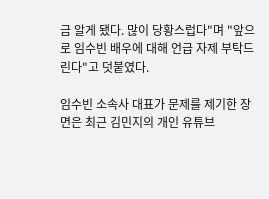금 알게 됐다. 많이 당황스럽다"며 "앞으로 임수빈 배우에 대해 언급 자제 부탁드린다"고 덧붙였다.

임수빈 소속사 대표가 문제를 제기한 장면은 최근 김민지의 개인 유튜브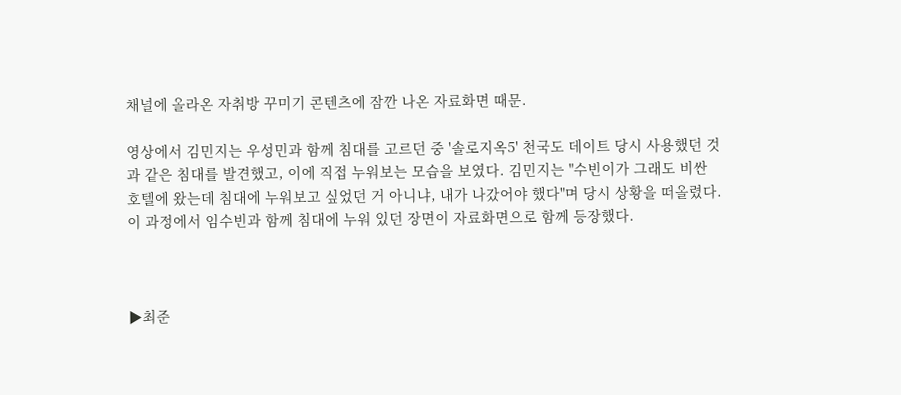채널에 올라온 자취방 꾸미기 콘텐츠에 잠깐 나온 자료화면 때문.

영상에서 김민지는 우성민과 함께 침대를 고르던 중 '솔로지옥5' 천국도 데이트 당시 사용했던 것과 같은 침대를 발견했고, 이에 직접 누워보는 모습을 보였다. 김민지는 "수빈이가 그래도 비싼 호텔에 왔는데 침대에 누워보고 싶었던 거 아니냐, 내가 나갔어야 했다"며 당시 상황을 떠올렸다. 이 과정에서 임수빈과 함께 침대에 누워 있던 장면이 자료화면으로 함께 등장했다.



▶최준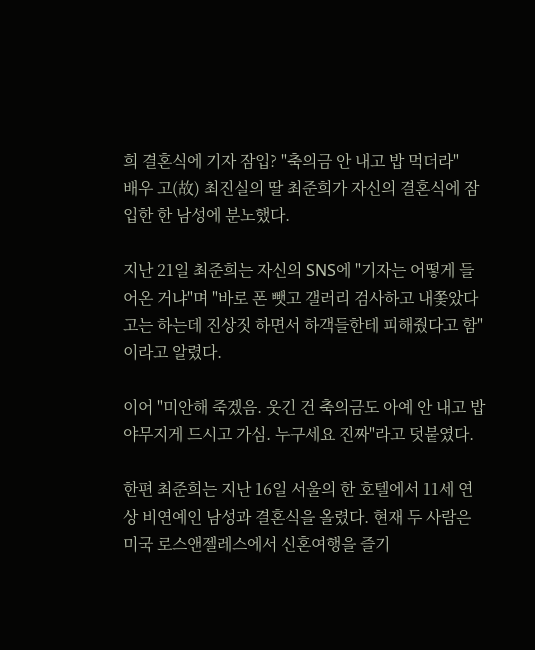희 결혼식에 기자 잠입? "축의금 안 내고 밥 먹더라"
배우 고(故) 최진실의 딸 최준희가 자신의 결혼식에 잠입한 한 남성에 분노했다.

지난 21일 최준희는 자신의 SNS에 "기자는 어떻게 들어온 거냐"며 "바로 폰 뺏고 갤러리 검사하고 내쫓았다고는 하는데 진상짓 하면서 하객들한테 피해줬다고 함"이라고 알렸다.

이어 "미안해 죽겠음. 웃긴 건 축의금도 아예 안 내고 밥 야무지게 드시고 가심. 누구세요 진짜"라고 덧붙였다.

한편 최준희는 지난 16일 서울의 한 호텔에서 11세 연상 비연예인 남성과 결혼식을 올렸다. 현재 두 사람은 미국 로스앤젤레스에서 신혼여행을 즐기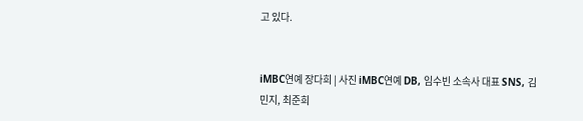고 있다.


iMBC연예 장다희 | 사진 iMBC연예 DB, 임수빈 소속사 대표 SNS, 김민지, 최준희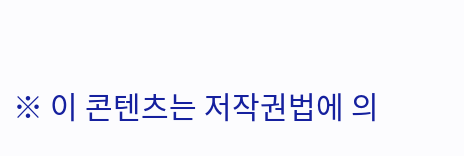※ 이 콘텐츠는 저작권법에 의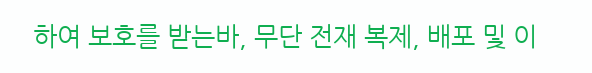하여 보호를 받는바, 무단 전재 복제, 배포 및 이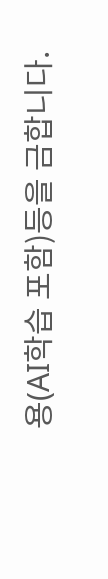용(AI학습 포함)등을 금합니다.